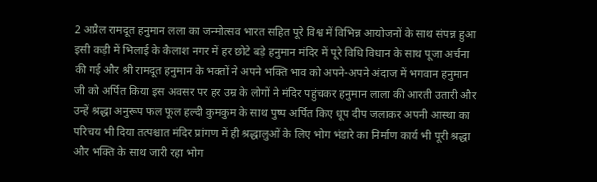2 अप्रैल रामदूत हनुमान लला का जन्मोत्सव भारत सहित पूरे विश्व में विभिन्न आयोजनों के साथ संपन्न हुआ इसी कड़ी में भिलाई के कैलाश नगर में हर छोटे बड़े हनुमान मंदिर में पूरे विधि विधान के साथ पूजा अर्चना की गई और श्री रामदूत हनुमान के भक्तों ने अपने भक्ति भाव को अपने-अपने अंदाज में भगवान हनुमान जी को अर्पित किया इस अवसर पर हर उम्र के लोगों ने मंदिर पहुंचकर हनुमान लाला की आरती उतारी और उन्हें श्रद्धा अनुरूप फल फूल हल्दी कुमकुम के साथ पुष्प अर्पित किए धूप दीप जलाकर अपनी आस्था का परिचय भी दिया तत्पश्चात मंदिर प्रांगण में ही श्रद्धालुओं के लिए भोग भंडारे का निर्माण कार्य भी पूरी श्रद्धा और भक्ति के साथ जारी रहा भोग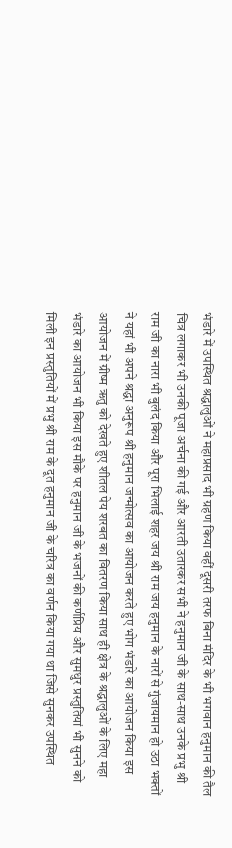भंडारे में उपस्थित श्रद्धालुओं ने महाप्रसाद भी ग्रहण किया वहीं दूसरी तरफ बिना मंदिर के भी भगवान हनुमान की तैल चित्र लगाकर भी उनकी पूजा अर्चना की गई और आरती उतारकर सभी ने हनुमान जी के साथ-साथ उनके प्रभु श्री राम जी का नारा भी बुलंद किया और पूरा भिलाई शहर जय श्री राम जय हनुमान के नारों से गुंजायमान हो उठा भक्तों ने यहां भी अपने श्रद्धा अनुरूप श्री हनुमान जन्मोत्सव का आयोजन करते हुए भोग भंडारे का आयोजन किया इस आयोजन में ग्रीष्म ऋतु को देखते हुए शीतल पेय शरबत का वितरण किया साथ ही क्षेत्र के श्रद्धालुओं के लिए महा भंडारे का आयोजन भी किया इस मौके पर हनुमान जी के भजनों की कर्णप्रिय और सुमधुर प्रस्तुतियां भी सुनने को मिली इन प्रस्तुतियों में प्रभु श्री राम के दूत हनुमान जी के चरित्र का वर्णन किया गया था जिसे सुनकर उपस्थित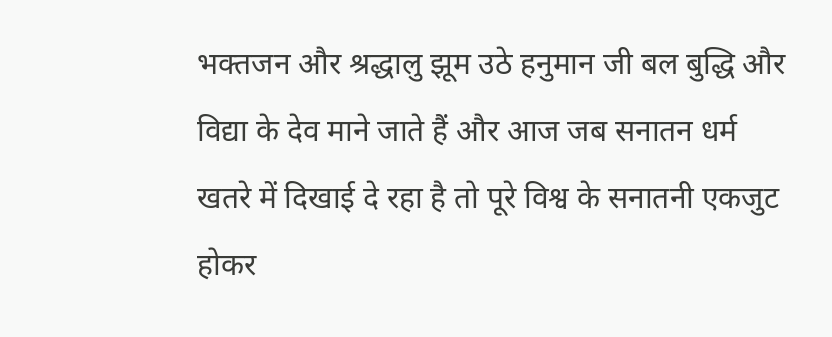भक्तजन और श्रद्धालु झूम उठे हनुमान जी बल बुद्धि और विद्या के देव माने जाते हैं और आज जब सनातन धर्म खतरे में दिखाई दे रहा है तो पूरे विश्व के सनातनी एकजुट होकर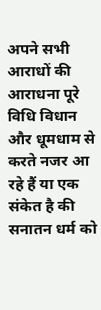अपने सभी आराधों की आराधना पूरे विधि विधान और धूमधाम से करते नजर आ रहे हैं या एक संकेत है की सनातन धर्म को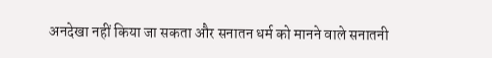अनदेखा नहीं किया जा सकता और सनातन धर्म को मानने वाले सनातनी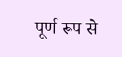पूर्ण रूप से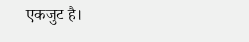एकजुट है।